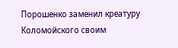Порошенко заменил креатуру Коломойского своим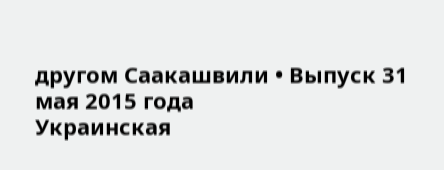другом Саакашвили • Выпуск 31 мая 2015 года
Украинская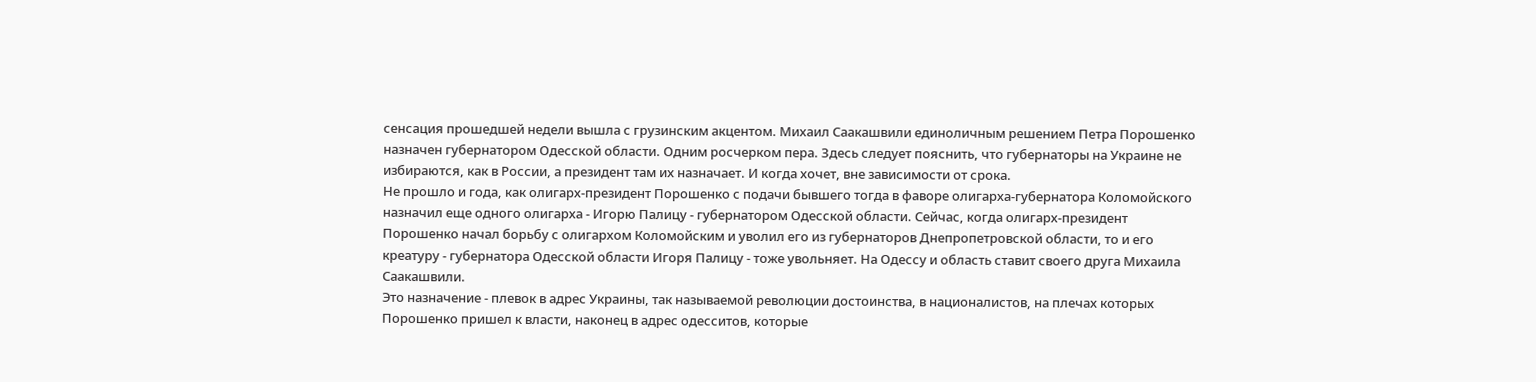сенсация прошедшей недели вышла с грузинским акцентом. Михаил Саакашвили единоличным решением Петра Порошенко назначен губернатором Одесской области. Одним росчерком пера. Здесь следует пояснить, что губернаторы на Украине не избираются, как в России, а президент там их назначает. И когда хочет, вне зависимости от срока.
Не прошло и года, как олигарх-президент Порошенко с подачи бывшего тогда в фаворе олигарха-губернатора Коломойского назначил еще одного олигарха - Игорю Палицу - губернатором Одесской области. Сейчас, когда олигарх-президент Порошенко начал борьбу с олигархом Коломойским и уволил его из губернаторов Днепропетровской области, то и его креатуру - губернатора Одесской области Игоря Палицу - тоже увольняет. На Одессу и область ставит своего друга Михаила Саакашвили.
Это назначение - плевок в адрес Украины, так называемой революции достоинства, в националистов, на плечах которых Порошенко пришел к власти, наконец в адрес одесситов, которые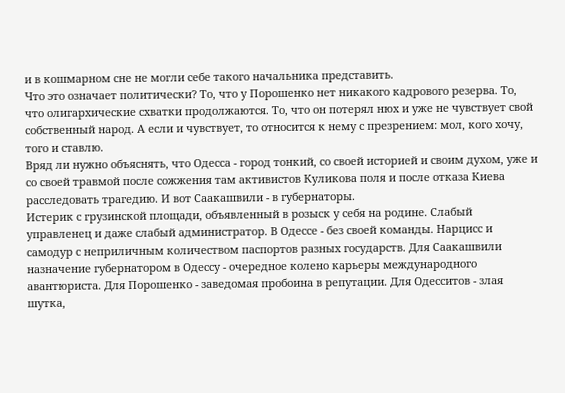и в кошмарном сне не могли себе такого начальника представить.
Что это означает политически? То, что у Порошенко нет никакого кадрового резерва. То, что олигархические схватки продолжаются. То, что он потерял нюх и уже не чувствует свой собственный народ. А если и чувствует, то относится к нему с презрением: мол, кого хочу, того и ставлю.
Вряд ли нужно объяснять, что Одесса - город тонкий, со своей историей и своим духом, уже и со своей травмой после сожжения там активистов Куликова поля и после отказа Киева расследовать трагедию. И вот Саакашвили - в губернаторы.
Истерик с грузинской площади, объявленный в розыск у себя на родине. Слабый управленец и даже слабый администратор. В Одессе - без своей команды. Нарцисс и самодур с неприличным количеством паспортов разных государств. Для Саакашвили назначение губернатором в Одессу - очередное колено карьеры международного авантюриста. Для Порошенко - заведомая пробоина в репутации. Для Одесситов - злая шутка,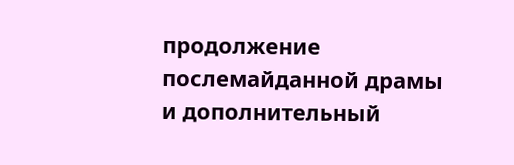продолжение послемайданной драмы и дополнительный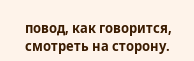повод, как говорится, смотреть на сторону.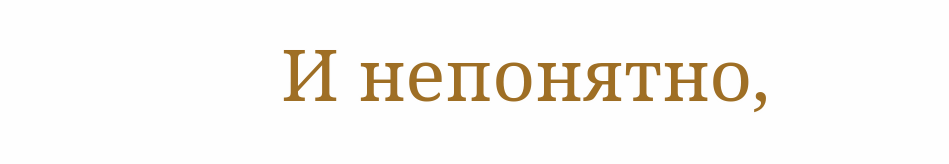И непонятно,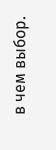в чем выбор.